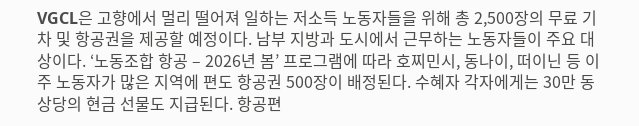VGCL은 고향에서 멀리 떨어져 일하는 저소득 노동자들을 위해 총 2,500장의 무료 기차 및 항공권을 제공할 예정이다. 남부 지방과 도시에서 근무하는 노동자들이 주요 대상이다. ‘노동조합 항공 – 2026년 봄’ 프로그램에 따라 호찌민시, 동나이, 떠이닌 등 이주 노동자가 많은 지역에 편도 항공권 500장이 배정된다. 수혜자 각자에게는 30만 동 상당의 현금 선물도 지급된다. 항공편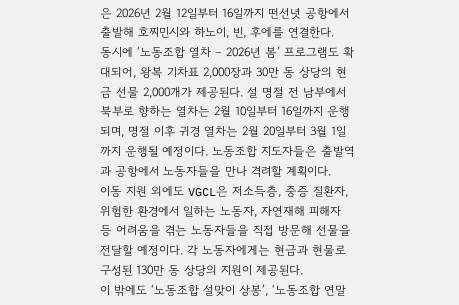은 2026년 2월 12일부터 16일까지 떤선녓 공항에서 출발해 호찌민시와 하노이, 빈, 후에를 연결한다.
동시에 ‘노동조합 열차 – 2026년 봄’ 프로그램도 확대되어, 왕복 기차표 2,000장과 30만 동 상당의 현금 선물 2,000개가 제공된다. 설 명절 전 남부에서 북부로 향하는 열차는 2월 10일부터 16일까지 운행되며, 명절 이후 귀경 열차는 2월 20일부터 3월 1일까지 운행될 예정이다. 노동조합 지도자들은 출발역과 공항에서 노동자들을 만나 격려할 계획이다.
이동 지원 외에도 VGCL은 저소득층, 중증 질환자, 위험한 환경에서 일하는 노동자, 자연재해 피해자 등 어려움을 겪는 노동자들을 직접 방문해 선물을 전달할 예정이다. 각 노동자에게는 현금과 현물로 구성된 130만 동 상당의 지원이 제공된다.
이 밖에도 ‘노동조합 설맞이 상봉’, ‘노동조합 연말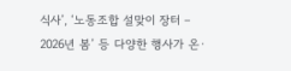식사’, ‘노동조합 설맞이 장터 – 2026년 봄’ 등 다양한 행사가 온·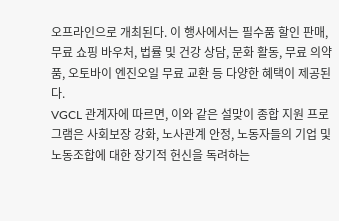오프라인으로 개최된다. 이 행사에서는 필수품 할인 판매, 무료 쇼핑 바우처, 법률 및 건강 상담, 문화 활동, 무료 의약품, 오토바이 엔진오일 무료 교환 등 다양한 혜택이 제공된다.
VGCL 관계자에 따르면, 이와 같은 설맞이 종합 지원 프로그램은 사회보장 강화, 노사관계 안정, 노동자들의 기업 및 노동조합에 대한 장기적 헌신을 독려하는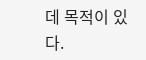데 목적이 있다.